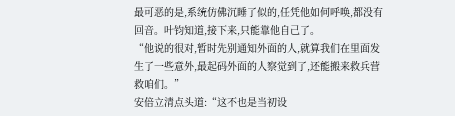最可恶的是,系统仿佛沉睡了似的,任凭他如何呼唤,都没有回音。叶钧知道,接下来,只能靠他自己了。
“他说的很对,暂时先别通知外面的人,就算我们在里面发生了一些意外,最起码外面的人察觉到了,还能搬来救兵营救咱们。”
安倍立清点头道:“这不也是当初设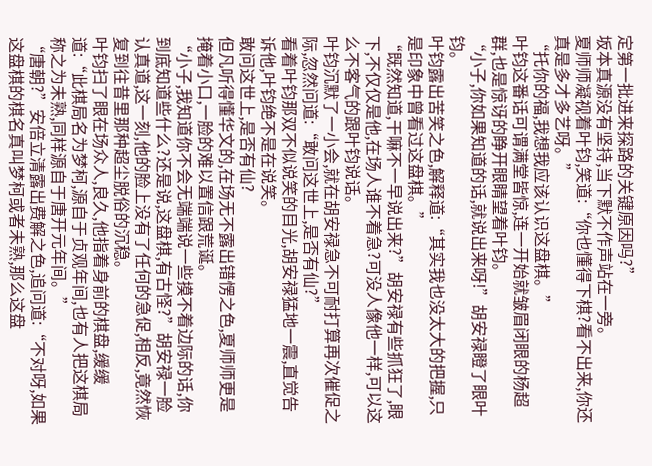定第一批进来探路的关键原因吗?”
坂本真源没有坚持,当下默不作声站在一旁。
夏师师凝视着叶钧,笑道:“你也懂得下棋?看不出来,你还真是多才多艺呀。”
“托你的福,我想我应该认识这盘棋。”
叶钧这番话可谓满堂皆惊,连一开始就皱眉闭眼的杨超群,也是惊讶的睁开眼睛望着叶钧。
“小子,你如果知道的话,就说出来呀!”胡安禄瞪了眼叶钧。
叶钧露出苦笑之色,解释道:“其实我也没太大的把握,只是印象中曾看过这盘棋。”
“既然知道,干嘛不一早说出来?”胡安禄有些抓狂了,眼下,不仅仅是他,在场人谁不着急?可没人像他一样,可以这么不客气的跟叶钧说话。
叶钧沉默了一小会,就在胡安禄急不可耐打算再次催促之际,忽然问道:“敢问这世上,是否有仙?”
看着叶钧那双不似说笑的目光,胡安禄猛地一震,直觉告诉他,叶钧绝不是在说笑。
敢问这世上,是否有仙?
但凡听得懂华文的,在场无不露出错愣之色,夏师师更是掩着小口,一脸的难以置信跟荒诞。
“小子,我知道你不会无端端说一些摸不着边际的话,你到底知道些什么?还是说,这盘棋,有古怪?”胡安禄一脸认真道,这一刻,他的脸上没有了任何的急促,相反,竟然恢复到往昔里那种超尘脱俗的沉稳。
叶钧扫了眼在场众人,良久,他指着身前的棋盘,缓缓道:“此棋局名为梦柯,源自于贞观年间,也有人把这棋局称之为未熟,同样源自于唐开元年间。”
“唐朝?”安倍立清露出费解之色,追问道:“不对呀,如果这盘棋的棋名真叫梦柯或者未熟,那么这盘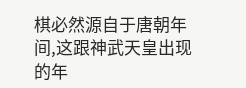棋必然源自于唐朝年间,这跟神武天皇出现的年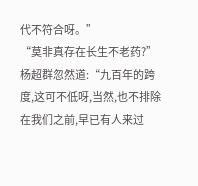代不符合呀。”
“莫非真存在长生不老药?”杨超群忽然道:“九百年的跨度,这可不低呀,当然,也不排除在我们之前,早已有人来过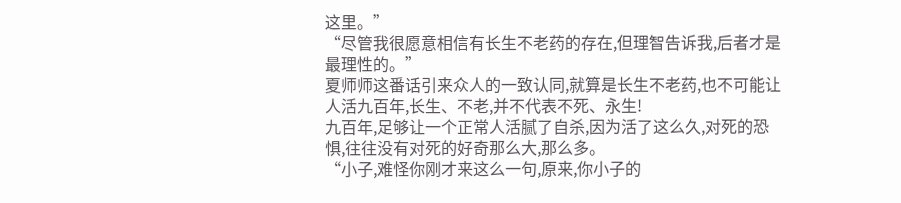这里。”
“尽管我很愿意相信有长生不老药的存在,但理智告诉我,后者才是最理性的。”
夏师师这番话引来众人的一致认同,就算是长生不老药,也不可能让人活九百年,长生、不老,并不代表不死、永生!
九百年,足够让一个正常人活腻了自杀,因为活了这么久,对死的恐惧,往往没有对死的好奇那么大,那么多。
“小子,难怪你刚才来这么一句,原来,你小子的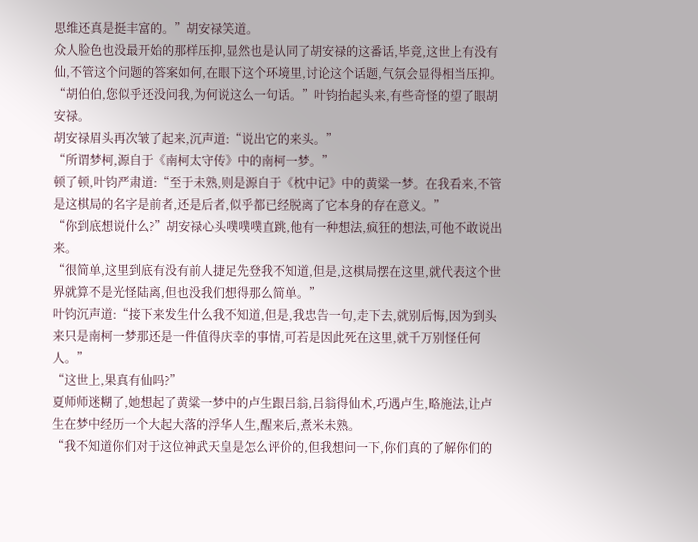思维还真是挺丰富的。”胡安禄笑道。
众人脸色也没最开始的那样压抑,显然也是认同了胡安禄的这番话,毕竟,这世上有没有仙,不管这个问题的答案如何,在眼下这个环境里,讨论这个话题,气氛会显得相当压抑。
“胡伯伯,您似乎还没问我,为何说这么一句话。”叶钧抬起头来,有些奇怪的望了眼胡安禄。
胡安禄眉头再次皱了起来,沉声道:“说出它的来头。”
“所谓梦柯,源自于《南柯太守传》中的南柯一梦。”
顿了顿,叶钧严肃道:“至于未熟,则是源自于《枕中记》中的黄粱一梦。在我看来,不管是这棋局的名字是前者,还是后者,似乎都已经脱离了它本身的存在意义。”
“你到底想说什么?”胡安禄心头噗噗噗直跳,他有一种想法,疯狂的想法,可他不敢说出来。
“很简单,这里到底有没有前人捷足先登我不知道,但是,这棋局摆在这里,就代表这个世界就算不是光怪陆离,但也没我们想得那么简单。”
叶钧沉声道:“接下来发生什么我不知道,但是,我忠告一句,走下去,就别后悔,因为到头来只是南柯一梦那还是一件值得庆幸的事情,可若是因此死在这里,就千万别怪任何人。”
“这世上,果真有仙吗?”
夏师师迷糊了,她想起了黄粱一梦中的卢生跟吕翁,吕翁得仙术,巧遇卢生,略施法,让卢生在梦中经历一个大起大落的浮华人生,醒来后,煮米未熟。
“我不知道你们对于这位神武天皇是怎么评价的,但我想问一下,你们真的了解你们的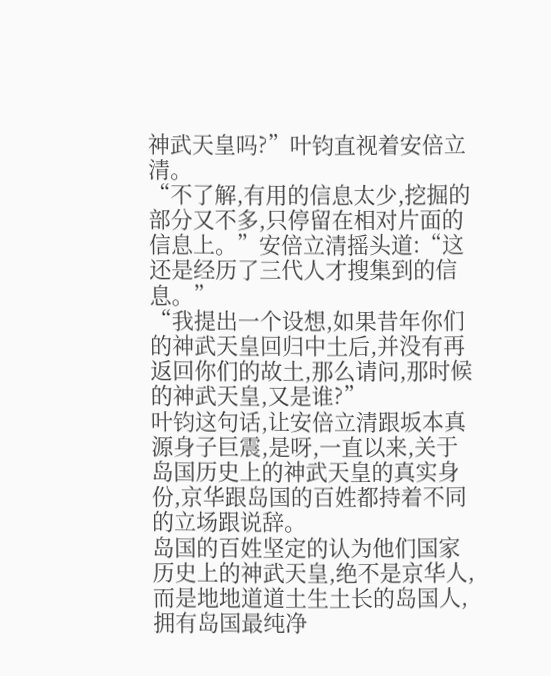神武天皇吗?”叶钧直视着安倍立清。
“不了解,有用的信息太少,挖掘的部分又不多,只停留在相对片面的信息上。”安倍立清摇头道:“这还是经历了三代人才搜集到的信息。”
“我提出一个设想,如果昔年你们的神武天皇回归中土后,并没有再返回你们的故土,那么请问,那时候的神武天皇,又是谁?”
叶钧这句话,让安倍立清跟坂本真源身子巨震,是呀,一直以来,关于岛国历史上的神武天皇的真实身份,京华跟岛国的百姓都持着不同的立场跟说辞。
岛国的百姓坚定的认为他们国家历史上的神武天皇,绝不是京华人,而是地地道道土生土长的岛国人,拥有岛国最纯净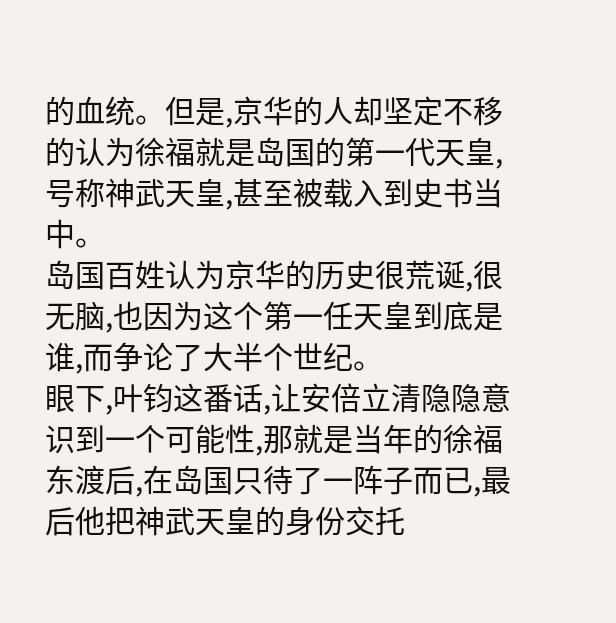的血统。但是,京华的人却坚定不移的认为徐福就是岛国的第一代天皇,号称神武天皇,甚至被载入到史书当中。
岛国百姓认为京华的历史很荒诞,很无脑,也因为这个第一任天皇到底是谁,而争论了大半个世纪。
眼下,叶钧这番话,让安倍立清隐隐意识到一个可能性,那就是当年的徐福东渡后,在岛国只待了一阵子而已,最后他把神武天皇的身份交托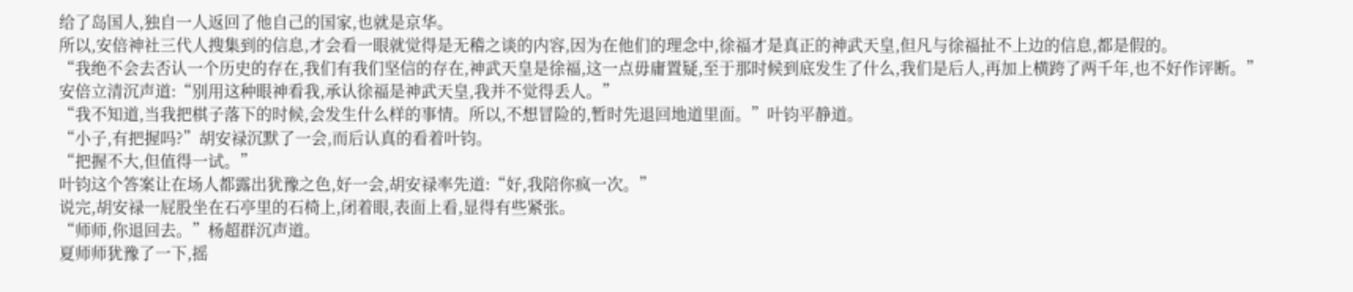给了岛国人,独自一人返回了他自己的国家,也就是京华。
所以,安倍神社三代人搜集到的信息,才会看一眼就觉得是无稽之谈的内容,因为在他们的理念中,徐福才是真正的神武天皇,但凡与徐福扯不上边的信息,都是假的。
“我绝不会去否认一个历史的存在,我们有我们坚信的存在,神武天皇是徐福,这一点毋庸置疑,至于那时候到底发生了什么,我们是后人,再加上横跨了两千年,也不好作评断。”
安倍立清沉声道:“别用这种眼神看我,承认徐福是神武天皇,我并不觉得丢人。”
“我不知道,当我把棋子落下的时候,会发生什么样的事情。所以,不想冒险的,暂时先退回地道里面。”叶钧平静道。
“小子,有把握吗?”胡安禄沉默了一会,而后认真的看着叶钧。
“把握不大,但值得一试。”
叶钧这个答案让在场人都露出犹豫之色,好一会,胡安禄率先道:“好,我陪你疯一次。”
说完,胡安禄一屁股坐在石亭里的石椅上,闭着眼,表面上看,显得有些紧张。
“师师,你退回去。”杨超群沉声道。
夏师师犹豫了一下,摇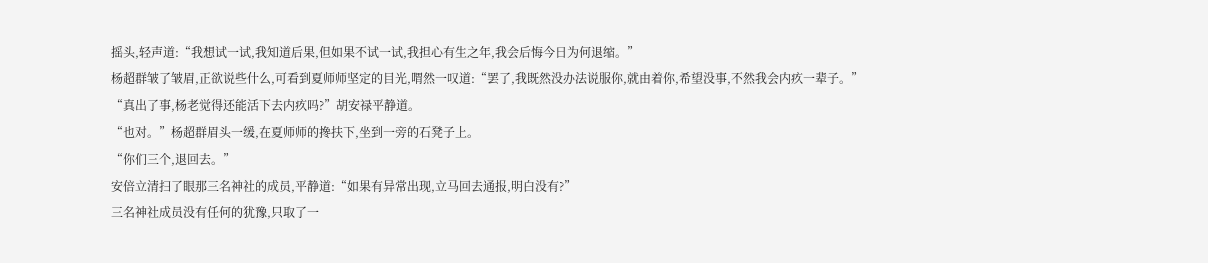摇头,轻声道:“我想试一试,我知道后果,但如果不试一试,我担心有生之年,我会后悔今日为何退缩。”
杨超群皱了皱眉,正欲说些什么,可看到夏师师坚定的目光,喟然一叹道:“罢了,我既然没办法说服你,就由着你,希望没事,不然我会内疚一辈子。”
“真出了事,杨老觉得还能活下去内疚吗?”胡安禄平静道。
“也对。”杨超群眉头一缓,在夏师师的搀扶下,坐到一旁的石凳子上。
“你们三个,退回去。”
安倍立清扫了眼那三名神社的成员,平静道:“如果有异常出现,立马回去通报,明白没有?”
三名神社成员没有任何的犹豫,只取了一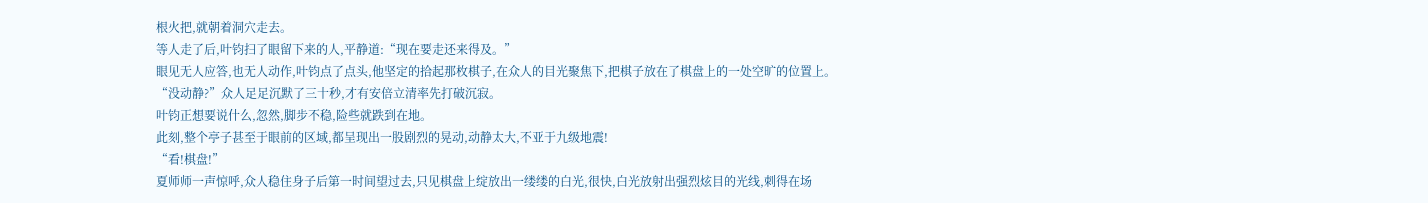根火把,就朝着洞穴走去。
等人走了后,叶钧扫了眼留下来的人,平静道:“现在要走还来得及。”
眼见无人应答,也无人动作,叶钧点了点头,他坚定的拾起那枚棋子,在众人的目光聚焦下,把棋子放在了棋盘上的一处空旷的位置上。
“没动静?”众人足足沉默了三十秒,才有安倍立清率先打破沉寂。
叶钧正想要说什么,忽然,脚步不稳,险些就跌到在地。
此刻,整个亭子甚至于眼前的区域,都呈现出一股剧烈的晃动,动静太大,不亚于九级地震!
“看!棋盘!”
夏师师一声惊呼,众人稳住身子后第一时间望过去,只见棋盘上绽放出一缕缕的白光,很快,白光放射出强烈炫目的光线,刺得在场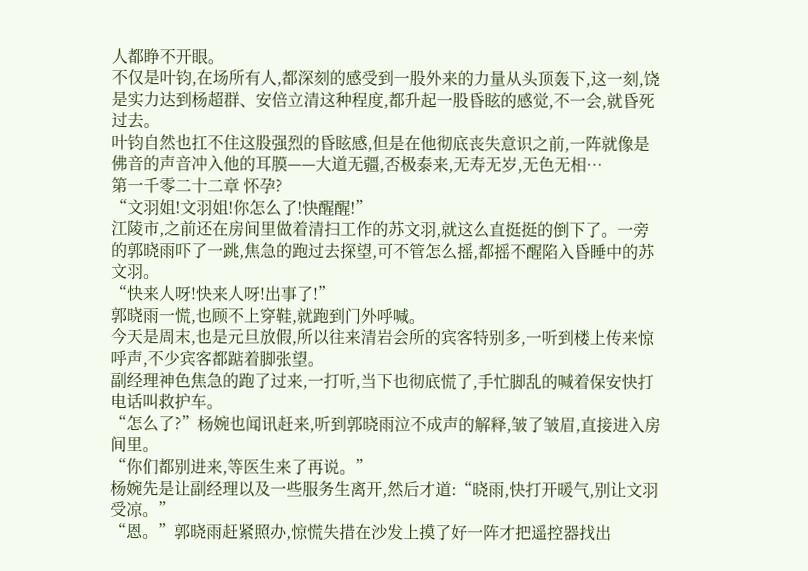人都睁不开眼。
不仅是叶钧,在场所有人,都深刻的感受到一股外来的力量从头顶轰下,这一刻,饶是实力达到杨超群、安倍立清这种程度,都升起一股昏眩的感觉,不一会,就昏死过去。
叶钧自然也扛不住这股强烈的昏眩感,但是在他彻底丧失意识之前,一阵就像是佛音的声音冲入他的耳膜——大道无疆,否极泰来,无寿无岁,无色无相…
第一千零二十二章 怀孕?
“文羽姐!文羽姐!你怎么了!快醒醒!”
江陵市,之前还在房间里做着清扫工作的苏文羽,就这么直挺挺的倒下了。一旁的郭晓雨吓了一跳,焦急的跑过去探望,可不管怎么摇,都摇不醒陷入昏睡中的苏文羽。
“快来人呀!快来人呀!出事了!”
郭晓雨一慌,也顾不上穿鞋,就跑到门外呼喊。
今天是周末,也是元旦放假,所以往来清岩会所的宾客特别多,一听到楼上传来惊呼声,不少宾客都踮着脚张望。
副经理神色焦急的跑了过来,一打听,当下也彻底慌了,手忙脚乱的喊着保安快打电话叫救护车。
“怎么了?”杨婉也闻讯赶来,听到郭晓雨泣不成声的解释,皱了皱眉,直接进入房间里。
“你们都别进来,等医生来了再说。”
杨婉先是让副经理以及一些服务生离开,然后才道:“晓雨,快打开暖气,别让文羽受凉。”
“恩。”郭晓雨赶紧照办,惊慌失措在沙发上摸了好一阵才把遥控器找出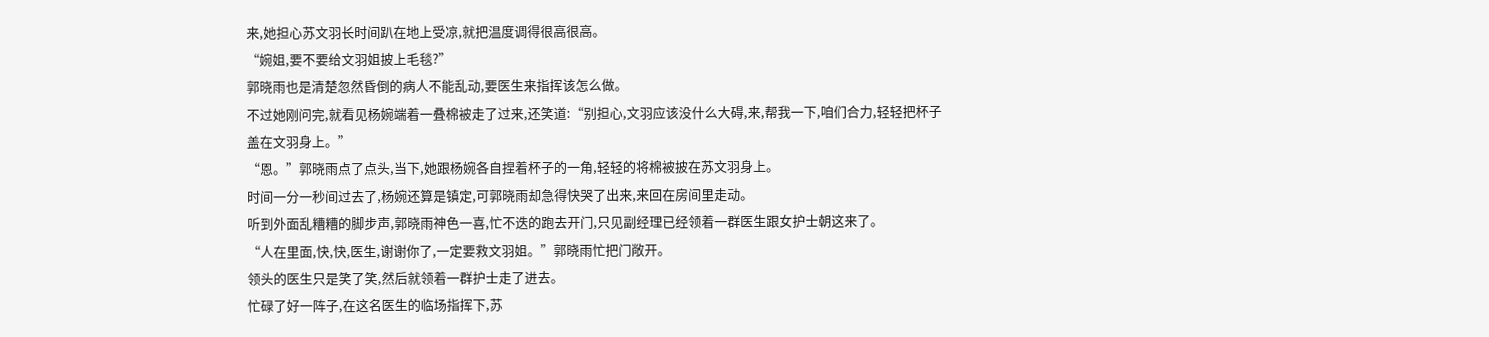来,她担心苏文羽长时间趴在地上受凉,就把温度调得很高很高。
“婉姐,要不要给文羽姐披上毛毯?”
郭晓雨也是清楚忽然昏倒的病人不能乱动,要医生来指挥该怎么做。
不过她刚问完,就看见杨婉端着一叠棉被走了过来,还笑道:“别担心,文羽应该没什么大碍,来,帮我一下,咱们合力,轻轻把杯子盖在文羽身上。”
“恩。”郭晓雨点了点头,当下,她跟杨婉各自捏着杯子的一角,轻轻的将棉被披在苏文羽身上。
时间一分一秒间过去了,杨婉还算是镇定,可郭晓雨却急得快哭了出来,来回在房间里走动。
听到外面乱糟糟的脚步声,郭晓雨神色一喜,忙不迭的跑去开门,只见副经理已经领着一群医生跟女护士朝这来了。
“人在里面,快,快,医生,谢谢你了,一定要救文羽姐。”郭晓雨忙把门敞开。
领头的医生只是笑了笑,然后就领着一群护士走了进去。
忙碌了好一阵子,在这名医生的临场指挥下,苏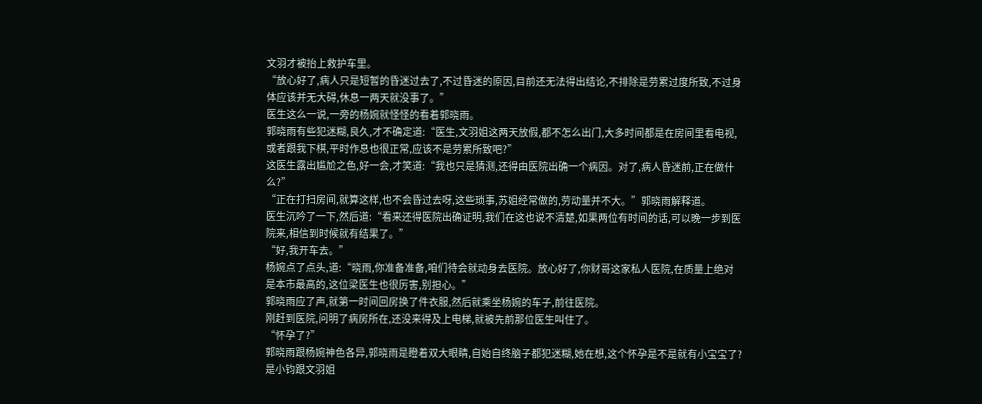文羽才被抬上救护车里。
“放心好了,病人只是短暂的昏迷过去了,不过昏迷的原因,目前还无法得出结论,不排除是劳累过度所致,不过身体应该并无大碍,休息一两天就没事了。”
医生这么一说,一旁的杨婉就怪怪的看着郭晓雨。
郭晓雨有些犯迷糊,良久,才不确定道:“医生,文羽姐这两天放假,都不怎么出门,大多时间都是在房间里看电视,或者跟我下棋,平时作息也很正常,应该不是劳累所致吧?”
这医生露出尴尬之色,好一会,才笑道:“我也只是猜测,还得由医院出确一个病因。对了,病人昏迷前,正在做什么?”
“正在打扫房间,就算这样,也不会昏过去呀,这些琐事,苏姐经常做的,劳动量并不大。”郭晓雨解释道。
医生沉吟了一下,然后道:“看来还得医院出确证明,我们在这也说不清楚,如果两位有时间的话,可以晚一步到医院来,相信到时候就有结果了。”
“好,我开车去。”
杨婉点了点头,道:“晓雨,你准备准备,咱们待会就动身去医院。放心好了,你财哥这家私人医院,在质量上绝对是本市最高的,这位梁医生也很厉害,别担心。”
郭晓雨应了声,就第一时间回房换了件衣服,然后就乘坐杨婉的车子,前往医院。
刚赶到医院,问明了病房所在,还没来得及上电梯,就被先前那位医生叫住了。
“怀孕了?”
郭晓雨跟杨婉神色各异,郭晓雨是瞪着双大眼睛,自始自终脑子都犯迷糊,她在想,这个怀孕是不是就有小宝宝了?是小钧跟文羽姐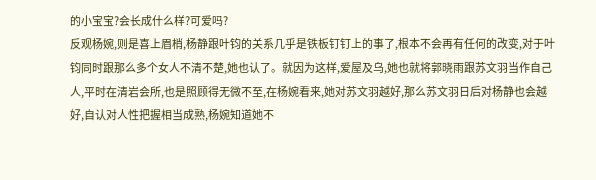的小宝宝?会长成什么样?可爱吗?
反观杨婉,则是喜上眉梢,杨静跟叶钧的关系几乎是铁板钉钉上的事了,根本不会再有任何的改变,对于叶钧同时跟那么多个女人不清不楚,她也认了。就因为这样,爱屋及乌,她也就将郭晓雨跟苏文羽当作自己人,平时在清岩会所,也是照顾得无微不至,在杨婉看来,她对苏文羽越好,那么苏文羽日后对杨静也会越好,自认对人性把握相当成熟,杨婉知道她不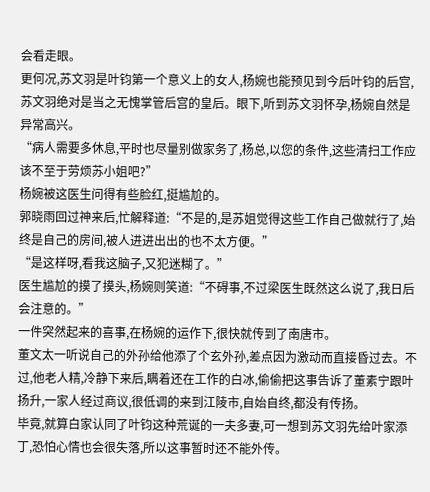会看走眼。
更何况,苏文羽是叶钧第一个意义上的女人,杨婉也能预见到今后叶钧的后宫,苏文羽绝对是当之无愧掌管后宫的皇后。眼下,听到苏文羽怀孕,杨婉自然是异常高兴。
“病人需要多休息,平时也尽量别做家务了,杨总,以您的条件,这些清扫工作应该不至于劳烦苏小姐吧?”
杨婉被这医生问得有些脸红,挺尴尬的。
郭晓雨回过神来后,忙解释道:“不是的,是苏姐觉得这些工作自己做就行了,始终是自己的房间,被人进进出出的也不太方便。”
“是这样呀,看我这脑子,又犯迷糊了。”
医生尴尬的摸了摸头,杨婉则笑道:“不碍事,不过梁医生既然这么说了,我日后会注意的。”
一件突然起来的喜事,在杨婉的运作下,很快就传到了南唐市。
董文太一听说自己的外孙给他添了个玄外孙,差点因为激动而直接昏过去。不过,他老人精,冷静下来后,瞒着还在工作的白冰,偷偷把这事告诉了董素宁跟叶扬升,一家人经过商议,很低调的来到江陵市,自始自终,都没有传扬。
毕竟,就算白家认同了叶钧这种荒诞的一夫多妻,可一想到苏文羽先给叶家添丁,恐怕心情也会很失落,所以这事暂时还不能外传。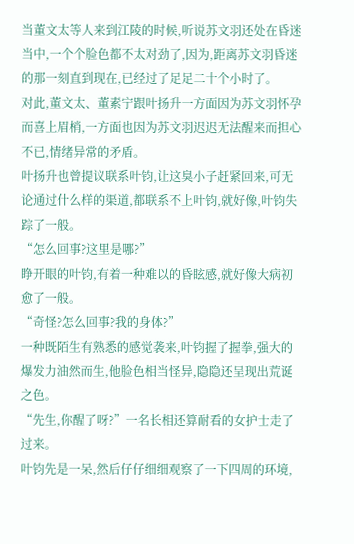当董文太等人来到江陵的时候,听说苏文羽还处在昏迷当中,一个个脸色都不太对劲了,因为,距离苏文羽昏迷的那一刻直到现在,已经过了足足二十个小时了。
对此,董文太、董素宁跟叶扬升一方面因为苏文羽怀孕而喜上眉梢,一方面也因为苏文羽迟迟无法醒来而担心不已,情绪异常的矛盾。
叶扬升也曾提议联系叶钧,让这臭小子赶紧回来,可无论通过什么样的渠道,都联系不上叶钧,就好像,叶钧失踪了一般。
“怎么回事?这里是哪?”
睁开眼的叶钧,有着一种难以的昏眩感,就好像大病初愈了一般。
“奇怪?怎么回事?我的身体?”
一种既陌生有熟悉的感觉袭来,叶钧握了握拳,强大的爆发力油然而生,他脸色相当怪异,隐隐还呈现出荒诞之色。
“先生,你醒了呀?”一名长相还算耐看的女护士走了过来。
叶钧先是一呆,然后仔仔细细观察了一下四周的环境,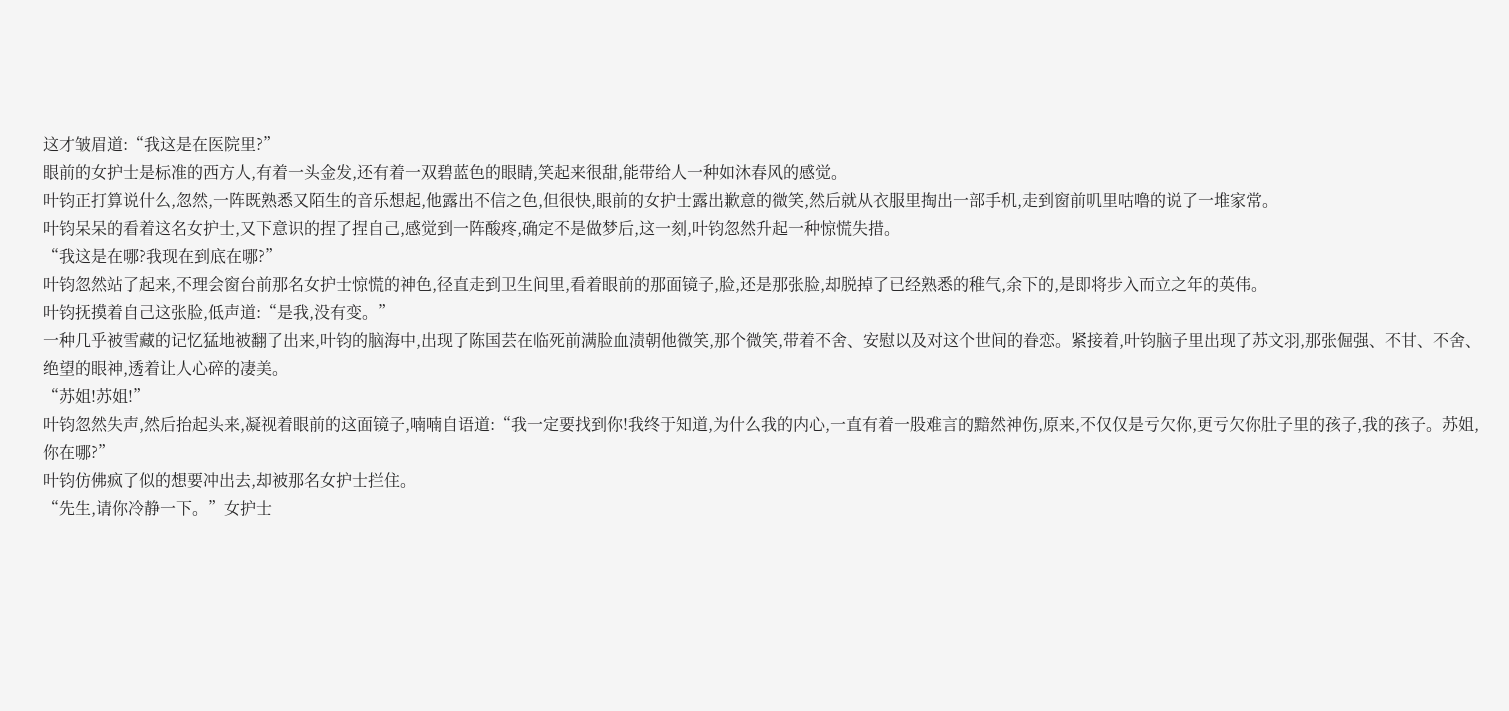这才皱眉道:“我这是在医院里?”
眼前的女护士是标准的西方人,有着一头金发,还有着一双碧蓝色的眼睛,笑起来很甜,能带给人一种如沐春风的感觉。
叶钧正打算说什么,忽然,一阵既熟悉又陌生的音乐想起,他露出不信之色,但很快,眼前的女护士露出歉意的微笑,然后就从衣服里掏出一部手机,走到窗前叽里咕噜的说了一堆家常。
叶钧呆呆的看着这名女护士,又下意识的捏了捏自己,感觉到一阵酸疼,确定不是做梦后,这一刻,叶钧忽然升起一种惊慌失措。
“我这是在哪?我现在到底在哪?”
叶钧忽然站了起来,不理会窗台前那名女护士惊慌的神色,径直走到卫生间里,看着眼前的那面镜子,脸,还是那张脸,却脱掉了已经熟悉的稚气,余下的,是即将步入而立之年的英伟。
叶钧抚摸着自己这张脸,低声道:“是我,没有变。”
一种几乎被雪藏的记忆猛地被翻了出来,叶钧的脑海中,出现了陈国芸在临死前满脸血渍朝他微笑,那个微笑,带着不舍、安慰以及对这个世间的眷恋。紧接着,叶钧脑子里出现了苏文羽,那张倔强、不甘、不舍、绝望的眼神,透着让人心碎的凄美。
“苏姐!苏姐!”
叶钧忽然失声,然后抬起头来,凝视着眼前的这面镜子,喃喃自语道:“我一定要找到你!我终于知道,为什么我的内心,一直有着一股难言的黯然神伤,原来,不仅仅是亏欠你,更亏欠你肚子里的孩子,我的孩子。苏姐,你在哪?”
叶钧仿佛疯了似的想要冲出去,却被那名女护士拦住。
“先生,请你冷静一下。”女护士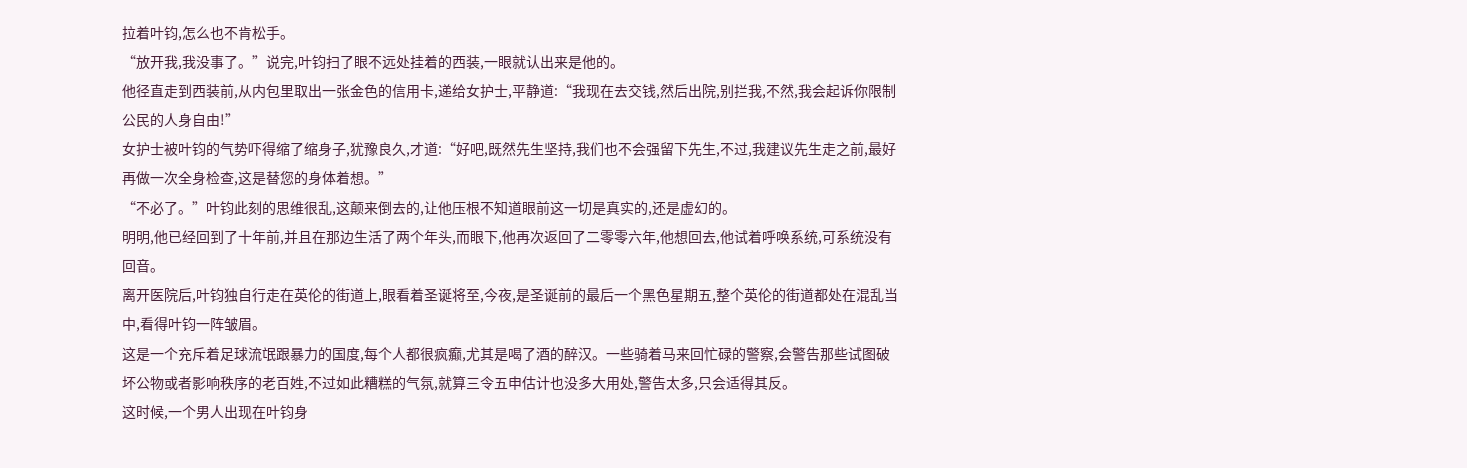拉着叶钧,怎么也不肯松手。
“放开我,我没事了。”说完,叶钧扫了眼不远处挂着的西装,一眼就认出来是他的。
他径直走到西装前,从内包里取出一张金色的信用卡,递给女护士,平静道:“我现在去交钱,然后出院,别拦我,不然,我会起诉你限制公民的人身自由!”
女护士被叶钧的气势吓得缩了缩身子,犹豫良久,才道:“好吧,既然先生坚持,我们也不会强留下先生,不过,我建议先生走之前,最好再做一次全身检查,这是替您的身体着想。”
“不必了。”叶钧此刻的思维很乱,这颠来倒去的,让他压根不知道眼前这一切是真实的,还是虚幻的。
明明,他已经回到了十年前,并且在那边生活了两个年头,而眼下,他再次返回了二零零六年,他想回去,他试着呼唤系统,可系统没有回音。
离开医院后,叶钧独自行走在英伦的街道上,眼看着圣诞将至,今夜,是圣诞前的最后一个黑色星期五,整个英伦的街道都处在混乱当中,看得叶钧一阵皱眉。
这是一个充斥着足球流氓跟暴力的国度,每个人都很疯癫,尤其是喝了酒的醉汉。一些骑着马来回忙碌的警察,会警告那些试图破坏公物或者影响秩序的老百姓,不过如此糟糕的气氛,就算三令五申估计也没多大用处,警告太多,只会适得其反。
这时候,一个男人出现在叶钧身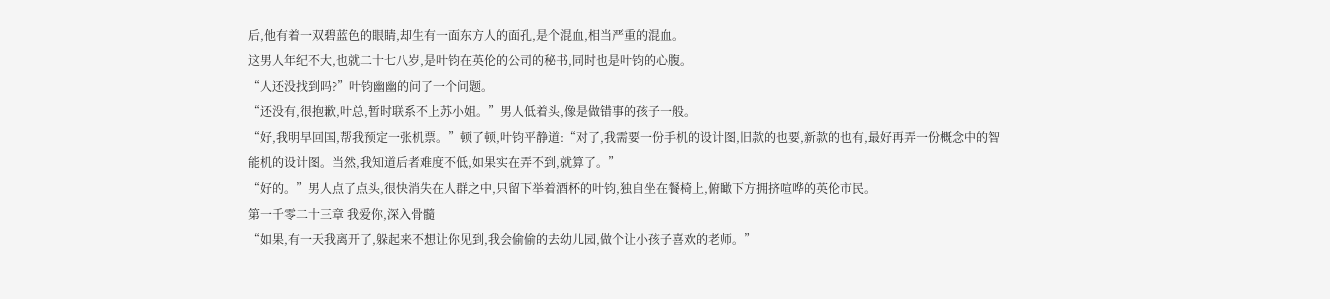后,他有着一双碧蓝色的眼睛,却生有一面东方人的面孔,是个混血,相当严重的混血。
这男人年纪不大,也就二十七八岁,是叶钧在英伦的公司的秘书,同时也是叶钧的心腹。
“人还没找到吗?”叶钧幽幽的问了一个问题。
“还没有,很抱歉,叶总,暂时联系不上苏小姐。”男人低着头,像是做错事的孩子一般。
“好,我明早回国,帮我预定一张机票。”顿了顿,叶钧平静道:“对了,我需要一份手机的设计图,旧款的也要,新款的也有,最好再弄一份概念中的智能机的设计图。当然,我知道后者难度不低,如果实在弄不到,就算了。”
“好的。”男人点了点头,很快消失在人群之中,只留下举着酒杯的叶钧,独自坐在餐椅上,俯瞰下方拥挤喧哗的英伦市民。
第一千零二十三章 我爱你,深入骨髓
“如果,有一天我离开了,躲起来不想让你见到,我会偷偷的去幼儿园,做个让小孩子喜欢的老师。”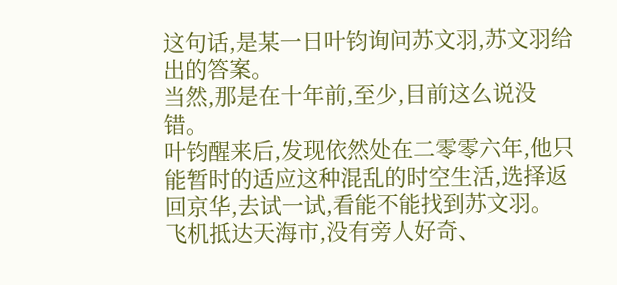这句话,是某一日叶钧询问苏文羽,苏文羽给出的答案。
当然,那是在十年前,至少,目前这么说没错。
叶钧醒来后,发现依然处在二零零六年,他只能暂时的适应这种混乱的时空生活,选择返回京华,去试一试,看能不能找到苏文羽。
飞机抵达天海市,没有旁人好奇、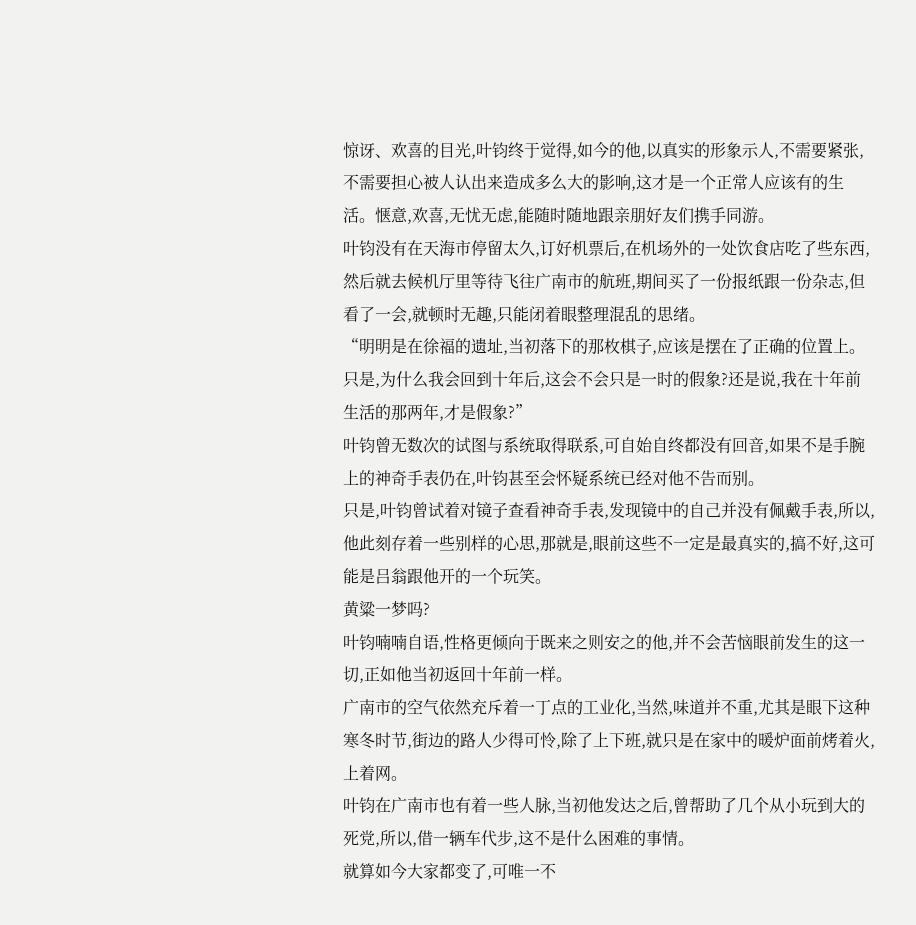惊讶、欢喜的目光,叶钧终于觉得,如今的他,以真实的形象示人,不需要紧张,不需要担心被人认出来造成多么大的影响,这才是一个正常人应该有的生活。惬意,欢喜,无忧无虑,能随时随地跟亲朋好友们携手同游。
叶钧没有在天海市停留太久,订好机票后,在机场外的一处饮食店吃了些东西,然后就去候机厅里等待飞往广南市的航班,期间买了一份报纸跟一份杂志,但看了一会,就顿时无趣,只能闭着眼整理混乱的思绪。
“明明是在徐福的遗址,当初落下的那枚棋子,应该是摆在了正确的位置上。只是,为什么我会回到十年后,这会不会只是一时的假象?还是说,我在十年前生活的那两年,才是假象?”
叶钧曾无数次的试图与系统取得联系,可自始自终都没有回音,如果不是手腕上的神奇手表仍在,叶钧甚至会怀疑系统已经对他不告而别。
只是,叶钧曾试着对镜子查看神奇手表,发现镜中的自己并没有佩戴手表,所以,他此刻存着一些别样的心思,那就是,眼前这些不一定是最真实的,搞不好,这可能是吕翁跟他开的一个玩笑。
黄粱一梦吗?
叶钧喃喃自语,性格更倾向于既来之则安之的他,并不会苦恼眼前发生的这一切,正如他当初返回十年前一样。
广南市的空气依然充斥着一丁点的工业化,当然,味道并不重,尤其是眼下这种寒冬时节,街边的路人少得可怜,除了上下班,就只是在家中的暖炉面前烤着火,上着网。
叶钧在广南市也有着一些人脉,当初他发达之后,曾帮助了几个从小玩到大的死党,所以,借一辆车代步,这不是什么困难的事情。
就算如今大家都变了,可唯一不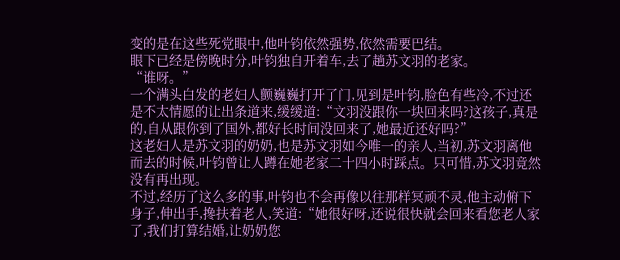变的是在这些死党眼中,他叶钧依然强势,依然需要巴结。
眼下已经是傍晚时分,叶钧独自开着车,去了趟苏文羽的老家。
“谁呀。”
一个满头白发的老妇人颤巍巍打开了门,见到是叶钧,脸色有些冷,不过还是不太情愿的让出条道来,缓缓道:“文羽没跟你一块回来吗?这孩子,真是的,自从跟你到了国外,都好长时间没回来了,她最近还好吗?”
这老妇人是苏文羽的奶奶,也是苏文羽如今唯一的亲人,当初,苏文羽离他而去的时候,叶钧曾让人蹲在她老家二十四小时踩点。只可惜,苏文羽竟然没有再出现。
不过,经历了这么多的事,叶钧也不会再像以往那样冥顽不灵,他主动俯下身子,伸出手,搀扶着老人,笑道:“她很好呀,还说很快就会回来看您老人家了,我们打算结婚,让奶奶您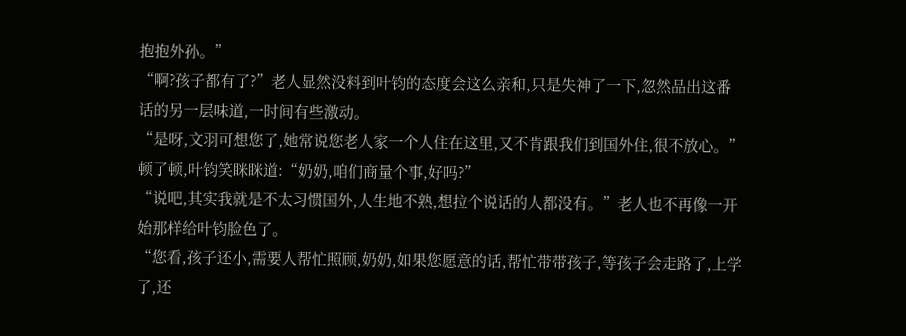抱抱外孙。”
“啊?孩子都有了?”老人显然没料到叶钧的态度会这么亲和,只是失神了一下,忽然品出这番话的另一层味道,一时间有些激动。
“是呀,文羽可想您了,她常说您老人家一个人住在这里,又不肯跟我们到国外住,很不放心。”
顿了顿,叶钧笑眯眯道:“奶奶,咱们商量个事,好吗?”
“说吧,其实我就是不太习惯国外,人生地不熟,想拉个说话的人都没有。”老人也不再像一开始那样给叶钧脸色了。
“您看,孩子还小,需要人帮忙照顾,奶奶,如果您愿意的话,帮忙带带孩子,等孩子会走路了,上学了,还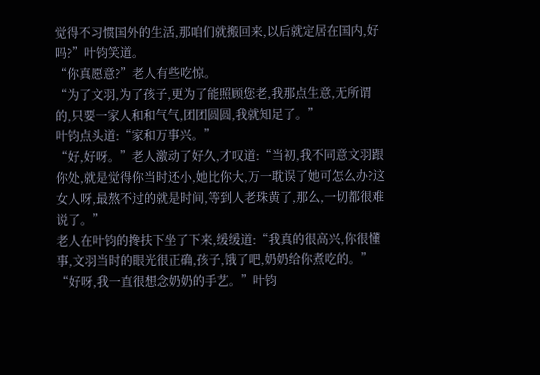觉得不习惯国外的生活,那咱们就搬回来,以后就定居在国内,好吗?”叶钧笑道。
“你真愿意?”老人有些吃惊。
“为了文羽,为了孩子,更为了能照顾您老,我那点生意,无所谓的,只要一家人和和气气,团团圆圆,我就知足了。”
叶钧点头道:“家和万事兴。”
“好,好呀。”老人激动了好久,才叹道:“当初,我不同意文羽跟你处,就是觉得你当时还小,她比你大,万一耽误了她可怎么办?这女人呀,最熬不过的就是时间,等到人老珠黄了,那么,一切都很难说了。”
老人在叶钧的搀扶下坐了下来,缓缓道:“我真的很高兴,你很懂事,文羽当时的眼光很正确,孩子,饿了吧,奶奶给你煮吃的。”
“好呀,我一直很想念奶奶的手艺。”叶钧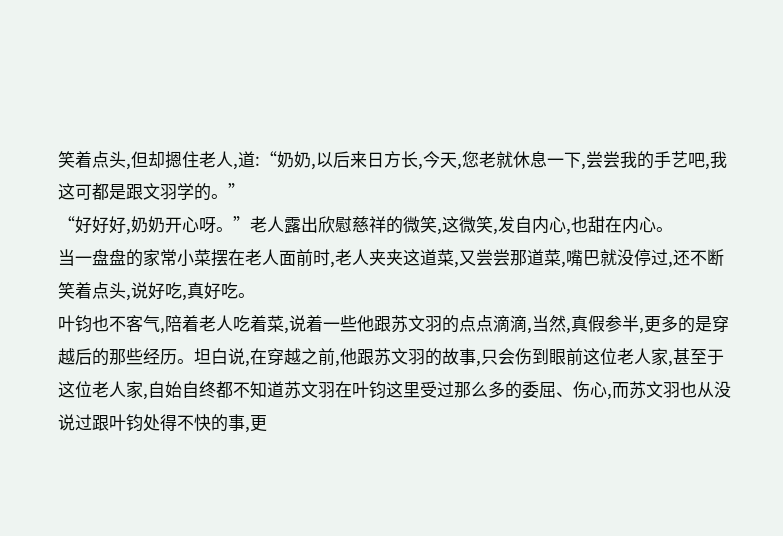笑着点头,但却摁住老人,道:“奶奶,以后来日方长,今天,您老就休息一下,尝尝我的手艺吧,我这可都是跟文羽学的。”
“好好好,奶奶开心呀。”老人露出欣慰慈祥的微笑,这微笑,发自内心,也甜在内心。
当一盘盘的家常小菜摆在老人面前时,老人夹夹这道菜,又尝尝那道菜,嘴巴就没停过,还不断笑着点头,说好吃,真好吃。
叶钧也不客气,陪着老人吃着菜,说着一些他跟苏文羽的点点滴滴,当然,真假参半,更多的是穿越后的那些经历。坦白说,在穿越之前,他跟苏文羽的故事,只会伤到眼前这位老人家,甚至于这位老人家,自始自终都不知道苏文羽在叶钧这里受过那么多的委屈、伤心,而苏文羽也从没说过跟叶钧处得不快的事,更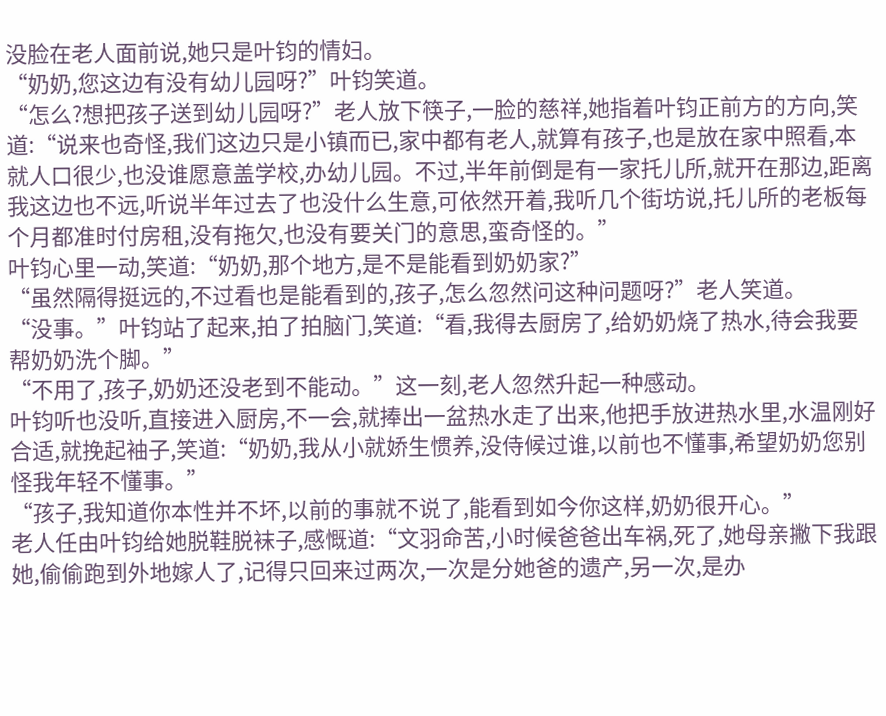没脸在老人面前说,她只是叶钧的情妇。
“奶奶,您这边有没有幼儿园呀?”叶钧笑道。
“怎么?想把孩子送到幼儿园呀?”老人放下筷子,一脸的慈祥,她指着叶钧正前方的方向,笑道:“说来也奇怪,我们这边只是小镇而已,家中都有老人,就算有孩子,也是放在家中照看,本就人口很少,也没谁愿意盖学校,办幼儿园。不过,半年前倒是有一家托儿所,就开在那边,距离我这边也不远,听说半年过去了也没什么生意,可依然开着,我听几个街坊说,托儿所的老板每个月都准时付房租,没有拖欠,也没有要关门的意思,蛮奇怪的。”
叶钧心里一动,笑道:“奶奶,那个地方,是不是能看到奶奶家?”
“虽然隔得挺远的,不过看也是能看到的,孩子,怎么忽然问这种问题呀?”老人笑道。
“没事。”叶钧站了起来,拍了拍脑门,笑道:“看,我得去厨房了,给奶奶烧了热水,待会我要帮奶奶洗个脚。”
“不用了,孩子,奶奶还没老到不能动。”这一刻,老人忽然升起一种感动。
叶钧听也没听,直接进入厨房,不一会,就捧出一盆热水走了出来,他把手放进热水里,水温刚好合适,就挽起袖子,笑道:“奶奶,我从小就娇生惯养,没侍候过谁,以前也不懂事,希望奶奶您别怪我年轻不懂事。”
“孩子,我知道你本性并不坏,以前的事就不说了,能看到如今你这样,奶奶很开心。”
老人任由叶钧给她脱鞋脱袜子,感慨道:“文羽命苦,小时候爸爸出车祸,死了,她母亲撇下我跟她,偷偷跑到外地嫁人了,记得只回来过两次,一次是分她爸的遗产,另一次,是办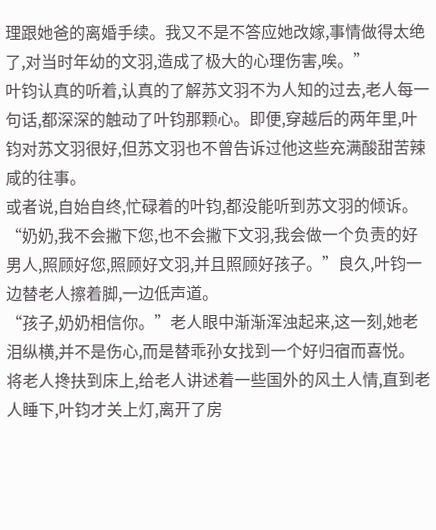理跟她爸的离婚手续。我又不是不答应她改嫁,事情做得太绝了,对当时年幼的文羽,造成了极大的心理伤害,唉。”
叶钧认真的听着,认真的了解苏文羽不为人知的过去,老人每一句话,都深深的触动了叶钧那颗心。即便,穿越后的两年里,叶钧对苏文羽很好,但苏文羽也不曾告诉过他这些充满酸甜苦辣咸的往事。
或者说,自始自终,忙碌着的叶钧,都没能听到苏文羽的倾诉。
“奶奶,我不会撇下您,也不会撇下文羽,我会做一个负责的好男人,照顾好您,照顾好文羽,并且照顾好孩子。”良久,叶钧一边替老人擦着脚,一边低声道。
“孩子,奶奶相信你。”老人眼中渐渐浑浊起来,这一刻,她老泪纵横,并不是伤心,而是替乖孙女找到一个好归宿而喜悦。
将老人搀扶到床上,给老人讲述着一些国外的风土人情,直到老人睡下,叶钧才关上灯,离开了房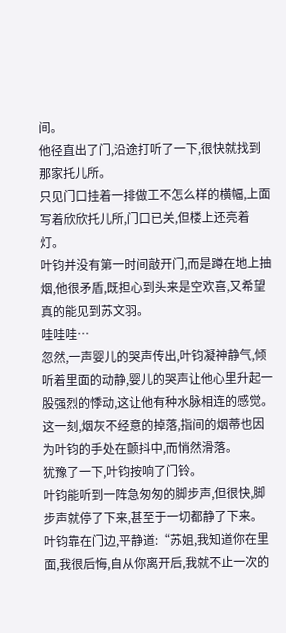间。
他径直出了门,沿途打听了一下,很快就找到那家托儿所。
只见门口挂着一排做工不怎么样的横幅,上面写着欣欣托儿所,门口已关,但楼上还亮着灯。
叶钧并没有第一时间敲开门,而是蹲在地上抽烟,他很矛盾,既担心到头来是空欢喜,又希望真的能见到苏文羽。
哇哇哇…
忽然,一声婴儿的哭声传出,叶钧凝神静气,倾听着里面的动静,婴儿的哭声让他心里升起一股强烈的悸动,这让他有种水脉相连的感觉。
这一刻,烟灰不经意的掉落,指间的烟蒂也因为叶钧的手处在颤抖中,而悄然滑落。
犹豫了一下,叶钧按响了门铃。
叶钧能听到一阵急匆匆的脚步声,但很快,脚步声就停了下来,甚至于一切都静了下来。
叶钧靠在门边,平静道:“苏姐,我知道你在里面,我很后悔,自从你离开后,我就不止一次的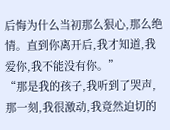后悔为什么当初那么狠心,那么绝情。直到你离开后,我才知道,我爱你,我不能没有你。”
“那是我的孩子,我听到了哭声,那一刻,我很激动,我竟然迫切的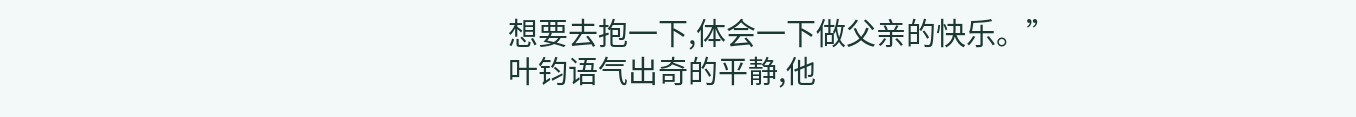想要去抱一下,体会一下做父亲的快乐。”
叶钧语气出奇的平静,他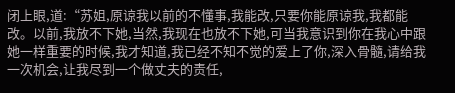闭上眼,道:“苏姐,原谅我以前的不懂事,我能改,只要你能原谅我,我都能改。以前,我放不下她,当然,我现在也放不下她,可当我意识到你在我心中跟她一样重要的时候,我才知道,我已经不知不觉的爱上了你,深入骨髓,请给我一次机会,让我尽到一个做丈夫的责任,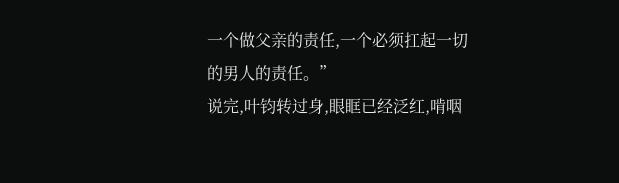一个做父亲的责任,一个必须扛起一切的男人的责任。”
说完,叶钧转过身,眼眶已经泛红,啃咽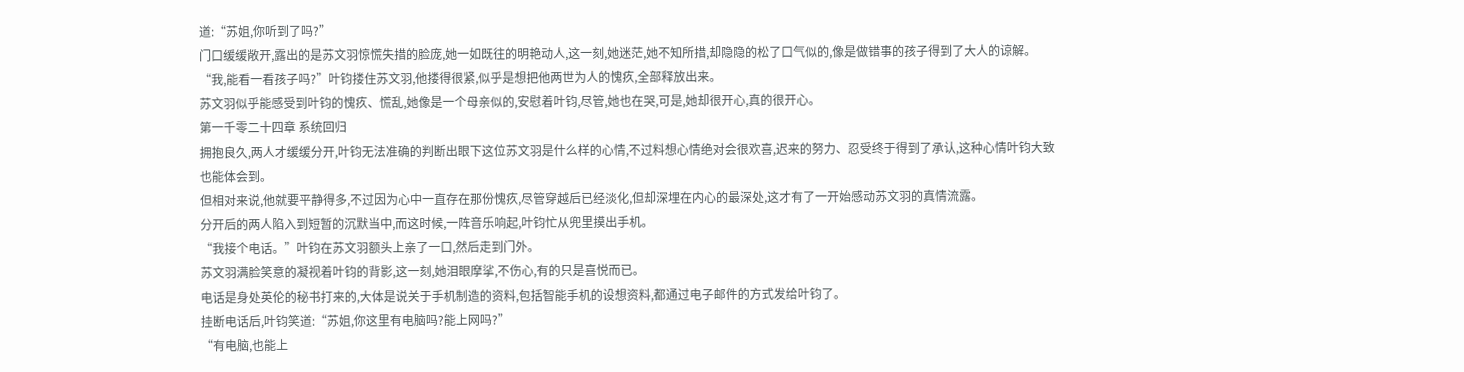道:“苏姐,你听到了吗?”
门口缓缓敞开,露出的是苏文羽惊慌失措的脸庞,她一如既往的明艳动人,这一刻,她迷茫,她不知所措,却隐隐的松了口气似的,像是做错事的孩子得到了大人的谅解。
“我,能看一看孩子吗?”叶钧搂住苏文羽,他搂得很紧,似乎是想把他两世为人的愧疚,全部释放出来。
苏文羽似乎能感受到叶钧的愧疚、慌乱,她像是一个母亲似的,安慰着叶钧,尽管,她也在哭,可是,她却很开心,真的很开心。
第一千零二十四章 系统回归
拥抱良久,两人才缓缓分开,叶钧无法准确的判断出眼下这位苏文羽是什么样的心情,不过料想心情绝对会很欢喜,迟来的努力、忍受终于得到了承认,这种心情叶钧大致也能体会到。
但相对来说,他就要平静得多,不过因为心中一直存在那份愧疚,尽管穿越后已经淡化,但却深埋在内心的最深处,这才有了一开始感动苏文羽的真情流露。
分开后的两人陷入到短暂的沉默当中,而这时候,一阵音乐响起,叶钧忙从兜里摸出手机。
“我接个电话。”叶钧在苏文羽额头上亲了一口,然后走到门外。
苏文羽满脸笑意的凝视着叶钧的背影,这一刻,她泪眼摩挲,不伤心,有的只是喜悦而已。
电话是身处英伦的秘书打来的,大体是说关于手机制造的资料,包括智能手机的设想资料,都通过电子邮件的方式发给叶钧了。
挂断电话后,叶钧笑道:“苏姐,你这里有电脑吗?能上网吗?”
“有电脑,也能上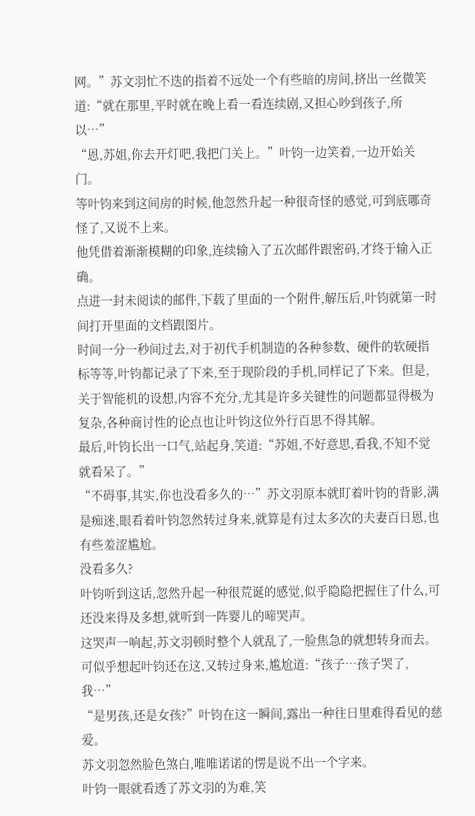网。”苏文羽忙不迭的指着不远处一个有些暗的房间,挤出一丝微笑道:“就在那里,平时就在晚上看一看连续剧,又担心吵到孩子,所以…”
“恩,苏姐,你去开灯吧,我把门关上。”叶钧一边笑着,一边开始关门。
等叶钧来到这间房的时候,他忽然升起一种很奇怪的感觉,可到底哪奇怪了,又说不上来。
他凭借着渐渐模糊的印象,连续输入了五次邮件跟密码,才终于输入正确。
点进一封未阅读的邮件,下载了里面的一个附件,解压后,叶钧就第一时间打开里面的文档跟图片。
时间一分一秒间过去,对于初代手机制造的各种参数、硬件的软硬指标等等,叶钧都记录了下来,至于现阶段的手机,同样记了下来。但是,关于智能机的设想,内容不充分,尤其是许多关键性的问题都显得极为复杂,各种商讨性的论点也让叶钧这位外行百思不得其解。
最后,叶钧长出一口气,站起身,笑道:“苏姐,不好意思,看我,不知不觉就看呆了。”
“不碍事,其实,你也没看多久的…”苏文羽原本就盯着叶钧的背影,满是痴迷,眼看着叶钧忽然转过身来,就算是有过太多次的夫妻百日恩,也有些羞涩尴尬。
没看多久?
叶钧听到这话,忽然升起一种很荒诞的感觉,似乎隐隐把握住了什么,可还没来得及多想,就听到一阵婴儿的啼哭声。
这哭声一响起,苏文羽顿时整个人就乱了,一脸焦急的就想转身而去。
可似乎想起叶钧还在这,又转过身来,尴尬道:“孩子…孩子哭了,我…”
“是男孩,还是女孩?”叶钧在这一瞬间,露出一种往日里难得看见的慈爱。
苏文羽忽然脸色煞白,唯唯诺诺的愣是说不出一个字来。
叶钧一眼就看透了苏文羽的为难,笑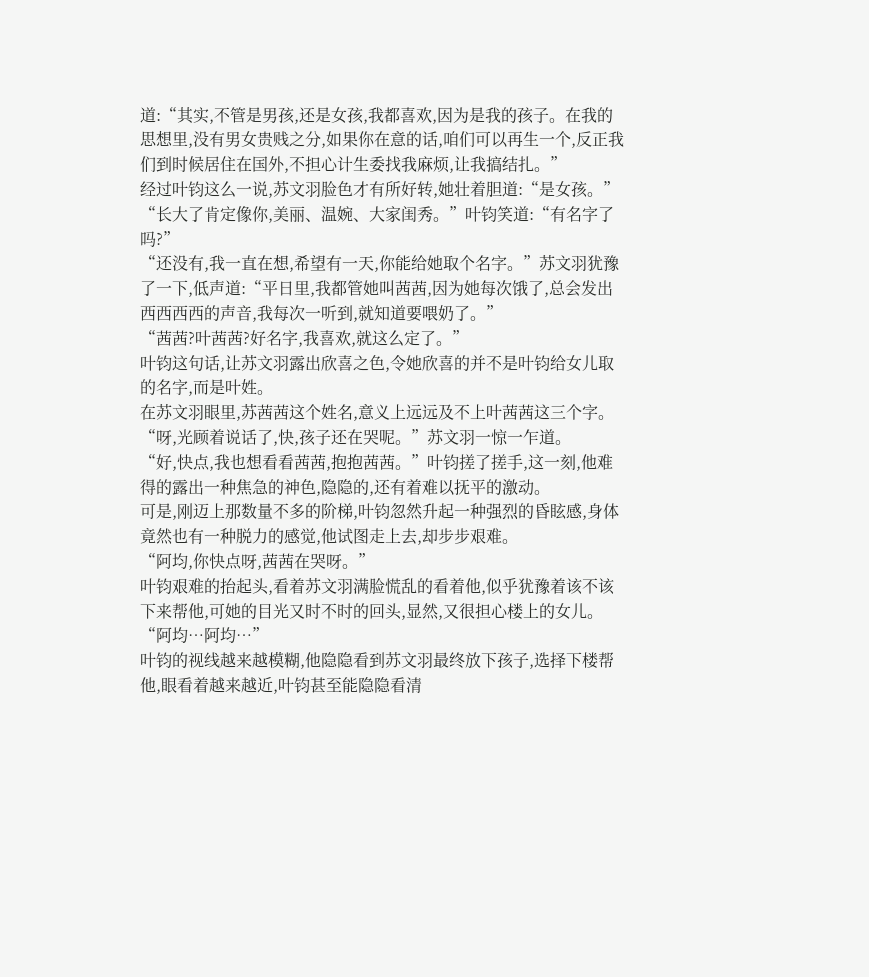道:“其实,不管是男孩,还是女孩,我都喜欢,因为是我的孩子。在我的思想里,没有男女贵贱之分,如果你在意的话,咱们可以再生一个,反正我们到时候居住在国外,不担心计生委找我麻烦,让我搞结扎。”
经过叶钧这么一说,苏文羽脸色才有所好转,她壮着胆道:“是女孩。”
“长大了肯定像你,美丽、温婉、大家闺秀。”叶钧笑道:“有名字了吗?”
“还没有,我一直在想,希望有一天,你能给她取个名字。”苏文羽犹豫了一下,低声道:“平日里,我都管她叫茜茜,因为她每次饿了,总会发出西西西西的声音,我每次一听到,就知道要喂奶了。”
“茜茜?叶茜茜?好名字,我喜欢,就这么定了。”
叶钧这句话,让苏文羽露出欣喜之色,令她欣喜的并不是叶钧给女儿取的名字,而是叶姓。
在苏文羽眼里,苏茜茜这个姓名,意义上远远及不上叶茜茜这三个字。
“呀,光顾着说话了,快,孩子还在哭呢。”苏文羽一惊一乍道。
“好,快点,我也想看看茜茜,抱抱茜茜。”叶钧搓了搓手,这一刻,他难得的露出一种焦急的神色,隐隐的,还有着难以抚平的激动。
可是,刚迈上那数量不多的阶梯,叶钧忽然升起一种强烈的昏眩感,身体竟然也有一种脱力的感觉,他试图走上去,却步步艰难。
“阿均,你快点呀,茜茜在哭呀。”
叶钧艰难的抬起头,看着苏文羽满脸慌乱的看着他,似乎犹豫着该不该下来帮他,可她的目光又时不时的回头,显然,又很担心楼上的女儿。
“阿均…阿均…”
叶钧的视线越来越模糊,他隐隐看到苏文羽最终放下孩子,选择下楼帮他,眼看着越来越近,叶钧甚至能隐隐看清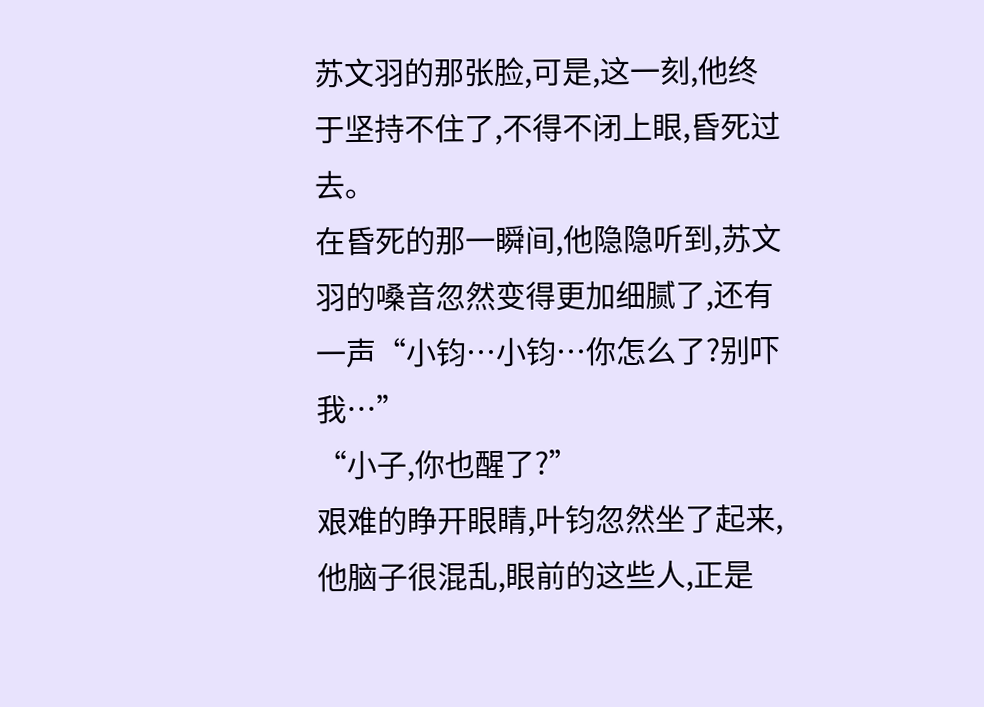苏文羽的那张脸,可是,这一刻,他终于坚持不住了,不得不闭上眼,昏死过去。
在昏死的那一瞬间,他隐隐听到,苏文羽的嗓音忽然变得更加细腻了,还有一声“小钧…小钧…你怎么了?别吓我…”
“小子,你也醒了?”
艰难的睁开眼睛,叶钧忽然坐了起来,他脑子很混乱,眼前的这些人,正是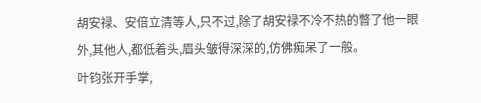胡安禄、安倍立清等人,只不过,除了胡安禄不冷不热的瞥了他一眼外,其他人,都低着头,眉头皱得深深的,仿佛痴呆了一般。
叶钧张开手掌,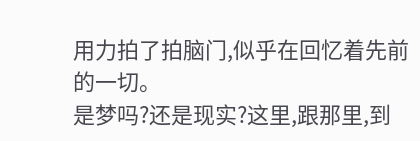用力拍了拍脑门,似乎在回忆着先前的一切。
是梦吗?还是现实?这里,跟那里,到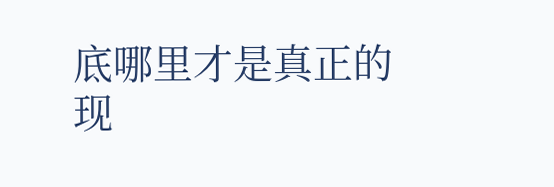底哪里才是真正的现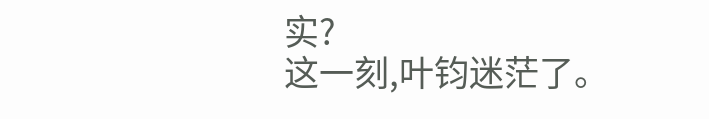实?
这一刻,叶钧迷茫了。